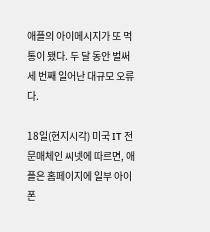애플의 아이메시지가 또 먹통이 됐다. 두 달 동안 벌써 세 번째 일어난 대규모 오류다.

18일(현지시각) 미국 IT 전문매체인 씨넷에 따르면, 애플은 홈페이지에 일부 아이폰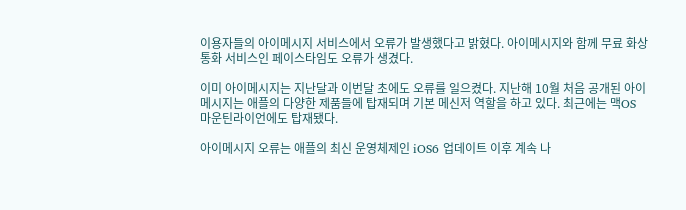이용자들의 아이메시지 서비스에서 오류가 발생했다고 밝혔다. 아이메시지와 함께 무료 화상통화 서비스인 페이스타임도 오류가 생겼다.

이미 아이메시지는 지난달과 이번달 초에도 오류를 일으켰다. 지난해 10월 처음 공개된 아이메시지는 애플의 다양한 제품들에 탑재되며 기본 메신저 역할을 하고 있다. 최근에는 맥OS 마운틴라이언에도 탑재됐다.

아이메시지 오류는 애플의 최신 운영체제인 iOS6 업데이트 이후 계속 나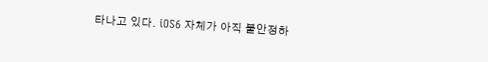타나고 있다. iOS6 자체가 아직 불안정하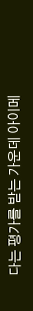다는 평가를 받는 가운데 아이메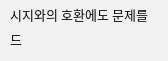시지와의 호환에도 문제를 드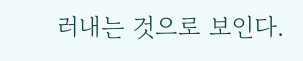러내는 것으로 보인다.